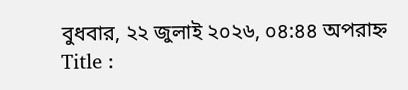বুধবার, ২২ জুলাই ২০২৬, ০৪:৪৪ অপরাহ্ন
Title :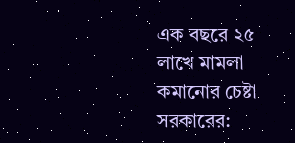এক বছরে ২৫ লাখে মামলা কমানোর চেষ্টা সরকারের: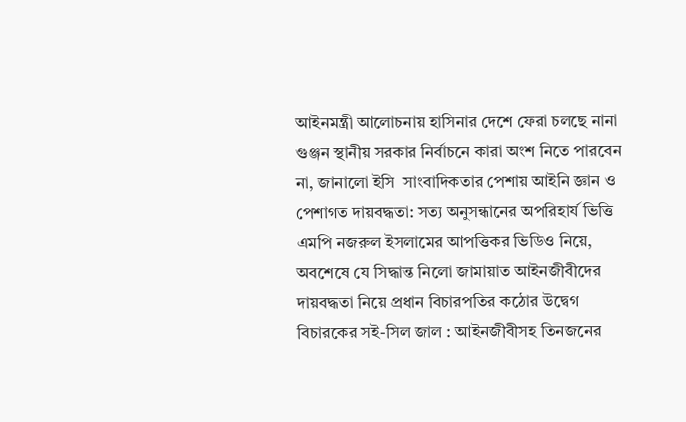আইনমন্ত্রী আলোচনায় হাসিনার দেশে ফেরা চলছে নানা গুঞ্জন স্থানীয় সরকার নির্বাচনে কারা অংশ নিতে পারবেন না, জানালো ইসি  সাংবাদিকতার পেশায় আইনি জ্ঞান ও পেশাগত দায়বদ্ধতা: সত্য অনুসন্ধানের অপরিহার্য ভিত্তি এমপি নজরুল ইসলামের আপত্তিকর ভিডিও নিয়ে, অবশেষে যে সিদ্ধান্ত নিলো জামায়াত আইনজীবীদের দায়বদ্ধতা নিয়ে প্রধান বিচারপতির কঠোর উদ্বেগ বিচারকের সই-সিল জাল : আইনজীবীসহ তিনজনের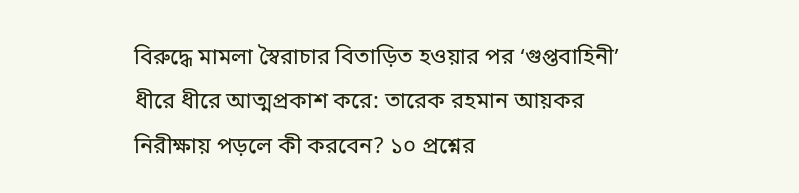বিরুদ্ধে মামলা স্বৈরাচার বিতাড়িত হওয়ার পর ‘গুপ্তবাহিনী’ ধীরে ধীরে আত্মপ্রকাশ করে: তারেক রহমান আয়কর নিরীক্ষায় পড়লে কী করবেন? ১০ প্রশ্নের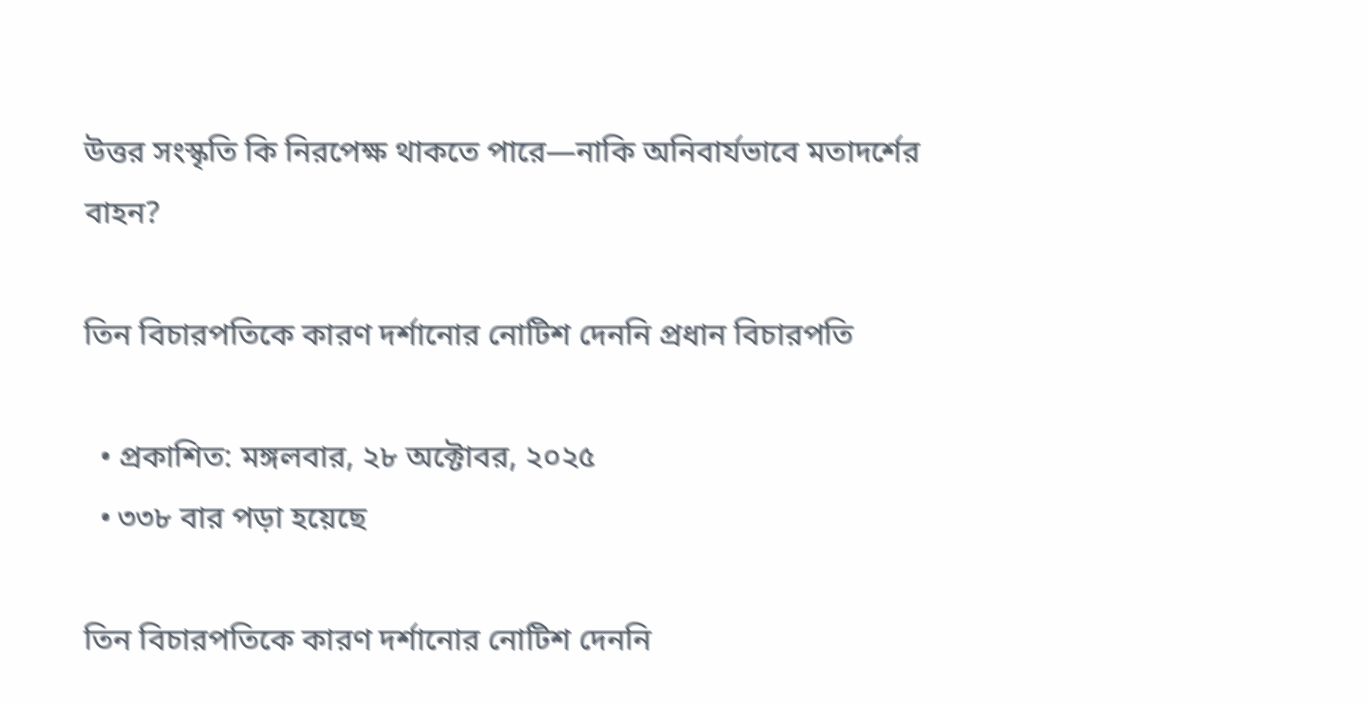উত্তর সংস্কৃতি কি নিরপেক্ষ থাকতে পারে—নাকি অনিবার্যভাবে মতাদর্শের বাহন?

তিন বিচারপতিকে কারণ দর্শানোর নোটিশ দেননি প্রধান বিচারপতি

  • প্রকাশিত: মঙ্গলবার, ২৮ অক্টোবর, ২০২৫
  • ৩৩৮ বার পড়া হয়েছে

তিন বিচারপতিকে কারণ দর্শানোর নোটিশ দেননি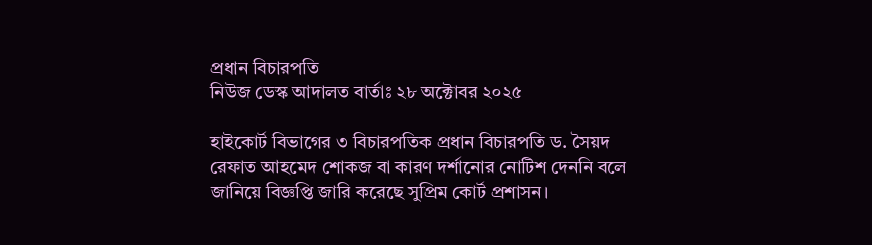প্রধান বিচারপতি
নিউজ ডেস্ক আদালত বার্তাঃ ২৮ অক্টোবর ২০২৫

হাইকোর্ট বিভাগের ৩ বিচারপতিক প্রধান বিচারপতি ড. সৈয়দ রেফাত আহমেদ শোকজ বা কারণ দর্শানোর নোটিশ দেননি বলে জানিয়ে বিজ্ঞপ্তি জারি করেছে সুপ্রিম কোর্ট প্রশাসন।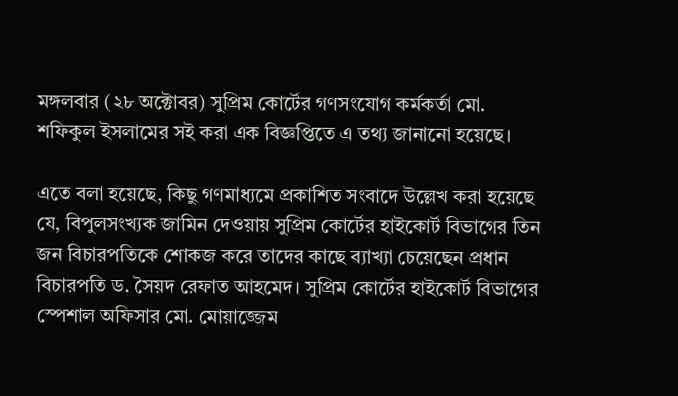মঙ্গলবার (২৮ অক্টোবর) সুপ্রিম কোর্টের গণসংযোগ কর্মকর্তা মো. শফিকুল ইসলামের সই করা এক বিজ্ঞপ্তিতে এ তথ্য জানানো হয়েছে।

এতে বলা হয়েছে, কিছু গণমাধ্যমে প্রকাশিত সংবাদে উল্লেখ করা হয়েছে যে, বিপুলসংখ্যক জামিন দেওয়ায় সুপ্রিম কোর্টের হাইকোর্ট বিভাগের তিন জন বিচারপতিকে শোকজ করে তাদের কাছে ব্যাখ্যা চেয়েছেন প্রধান বিচারপতি ড. সৈয়দ রেফাত আহমেদ। সুপ্রিম কোর্টের হাইকোর্ট বিভাগের স্পেশাল অফিসার মো. মোয়াজ্জেম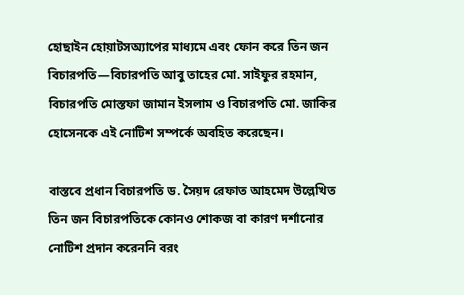হোছাইন হোয়াটসঅ্যাপের মাধ্যমে এবং ফোন করে তিন জন বিচারপতি—বিচারপতি আবু তাহের মো. সাইফুর রহমান, বিচারপতি মোস্তফা জামান ইসলাম ও বিচারপতি মো. জাকির হোসেনকে এই নোটিশ সম্পর্কে অবহিত করেছেন।

বাস্তবে প্রধান বিচারপতি ড. সৈয়দ রেফাত আহমেদ উল্লেখিত তিন জন বিচারপতিকে কোনও শোকজ বা কারণ দর্শানোর নোটিশ প্রদান করেননি বরং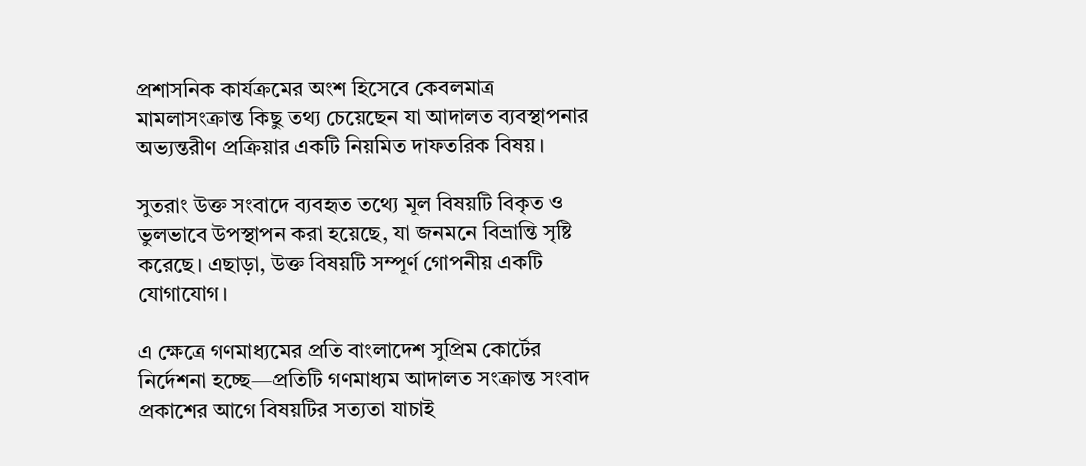প্রশাসনিক কার্যক্রমের অংশ হিসেবে কেবলমাত্র মামলাসংক্রান্ত কিছু তথ্য চেয়েছেন যা আদালত ব্যবস্থাপনার অভ্যন্তরীণ প্রক্রিয়ার একটি নিয়মিত দাফতরিক বিষয়।

সুতরাং উক্ত সংবাদে ব্যবহৃত তথ্যে মূল বিষয়টি বিকৃত ও ভুলভাবে উপস্থাপন করা হয়েছে, যা জনমনে বিভ্রান্তি সৃষ্টি করেছে। এছাড়া, উক্ত বিষয়টি সম্পূর্ণ গোপনীয় একটি যোগাযোগ।

এ ক্ষেত্রে গণমাধ্যমের প্রতি বাংলাদেশ সুপ্রিম কোর্টের নির্দেশনা হচ্ছে—প্রতিটি গণমাধ্যম আদালত সংক্রান্ত সংবাদ প্রকাশের আগে বিষয়টির সত্যতা যাচাই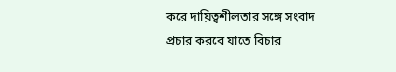করে দায়িত্বশীলতার সঙ্গে সংবাদ প্রচার করবে যাতে বিচার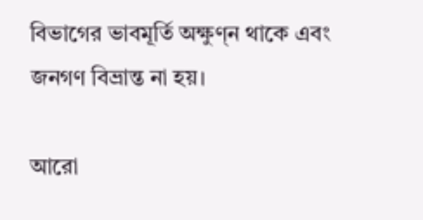বিভাগের ভাবমূর্তি অক্ষুণ্ন থাকে এবং জনগণ বিভ্রান্ত না হয়।

আরো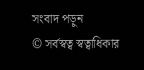সংবাদ পড়ুন
© সর্বস্বত্ব স্বত্বাধিকার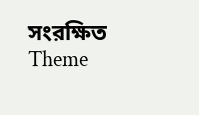সংরক্ষিত
Theme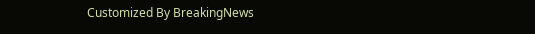Customized By BreakingNews